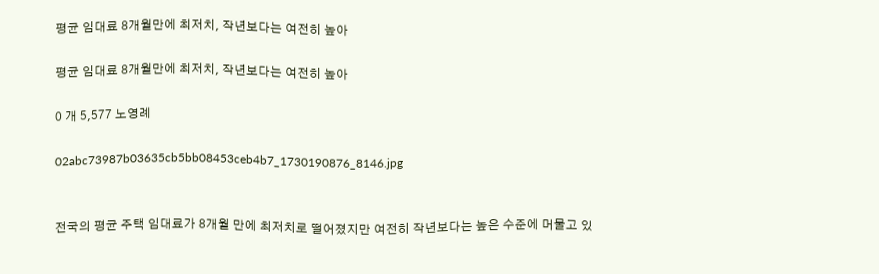평균 임대료 8개월만에 최저치, 작년보다는 여전히 높아

평균 임대료 8개월만에 최저치, 작년보다는 여전히 높아

0 개 5,577 노영례

02abc73987b03635cb5bb08453ceb4b7_1730190876_8146.jpg


전국의 평균 주택 임대료가 8개월 만에 최저치로 떨어졌지만 여전히 작년보다는 높은 수준에 머물고 있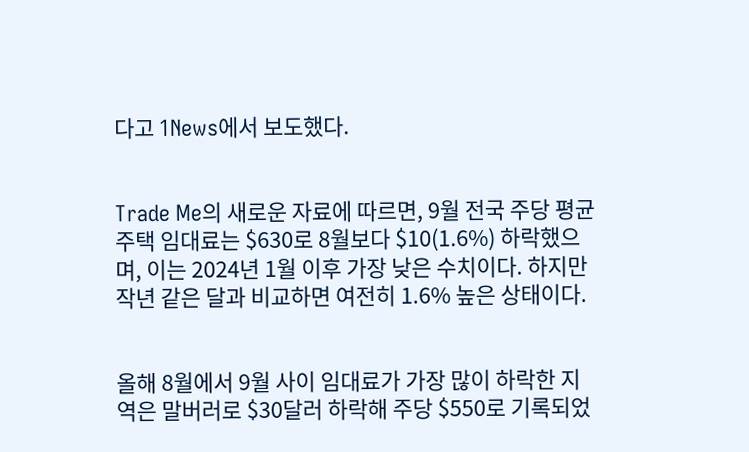다고 1News에서 보도했다.


Trade Me의 새로운 자료에 따르면, 9월 전국 주당 평균 주택 임대료는 $630로 8월보다 $10(1.6%) 하락했으며, 이는 2024년 1월 이후 가장 낮은 수치이다. 하지만 작년 같은 달과 비교하면 여전히 1.6% 높은 상태이다.


올해 8월에서 9월 사이 임대료가 가장 많이 하락한 지역은 말버러로 $30달러 하락해 주당 $550로 기록되었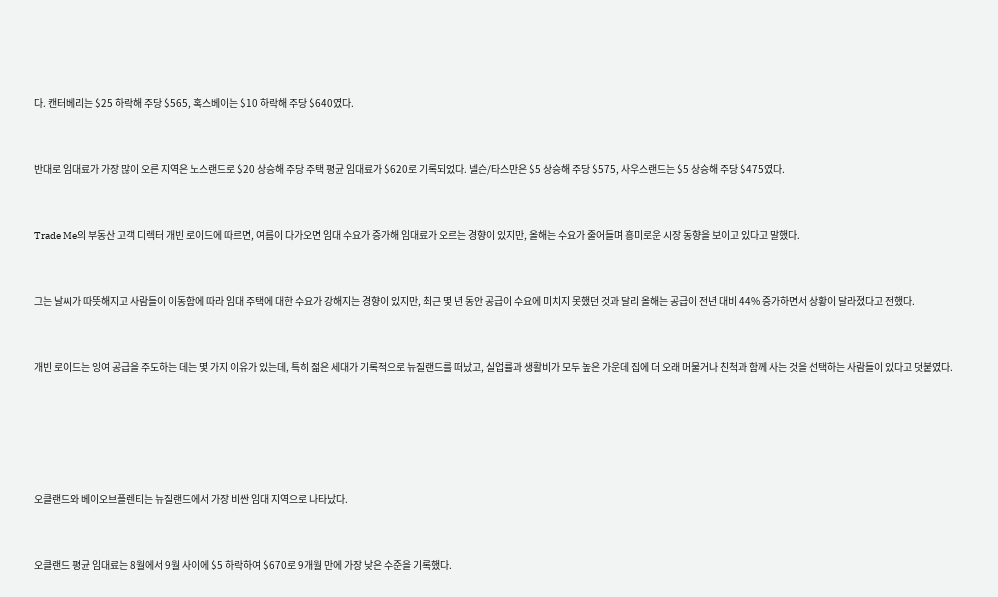다. 캔터베리는 $25 하락해 주당 $565, 혹스베이는 $10 하락해 주당 $640였다.


반대로 임대료가 가장 많이 오른 지역은 노스랜드로 $20 상승해 주당 주택 평균 임대료가 $620로 기록되었다. 넬슨/타스만은 $5 상승해 주당 $575, 사우스랜드는 $5 상승해 주당 $475였다.


Trade Me의 부동산 고객 디렉터 개빈 로이드에 따르면, 여름이 다가오면 임대 수요가 증가해 임대료가 오르는 경향이 있지만, 올해는 수요가 줄어들며 흥미로운 시장 동향을 보이고 있다고 말했다.


그는 날씨가 따뜻해지고 사람들이 이동함에 따라 임대 주택에 대한 수요가 강해지는 경향이 있지만, 최근 몇 년 동안 공급이 수요에 미치지 못했던 것과 달리 올해는 공급이 전년 대비 44% 증가하면서 상황이 달라졌다고 전했다.


개빈 로이드는 잉여 공급을 주도하는 데는 몇 가지 이유가 있는데, 특히 젊은 세대가 기록적으로 뉴질랜드를 떠났고, 실업률과 생활비가 모두 높은 가운데 집에 더 오래 머물거나 친척과 함께 사는 것을 선택하는 사람들이 있다고 덧붙였다.





오클랜드와 베이오브플렌티는 뉴질랜드에서 가장 비싼 임대 지역으로 나타났다.


오클랜드 평균 임대료는 8월에서 9월 사이에 $5 하락하여 $670로 9개월 만에 가장 낮은 수준을 기록했다.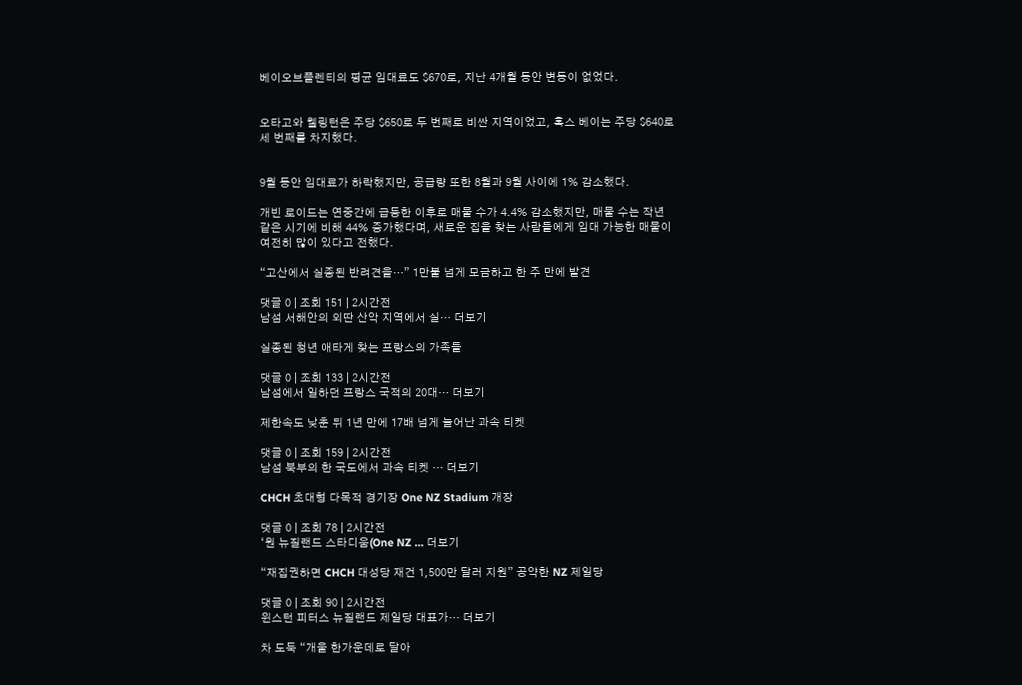베이오브플렌티의 평균 임대료도 $670로, 지난 4개월 동안 변동이 없었다.


오타고와 웰링턴은 주당 $650로 두 번째로 비싼 지역이었고, 혹스 베이는 주당 $640로 세 번째를 차지했다.


9월 동안 임대료가 하락했지만, 공급량 또한 8월과 9월 사이에 1% 감소했다.

개빈 로이드는 연중간에 급등한 이후로 매물 수가 4.4% 감소했지만, 매물 수는 작년 같은 시기에 비해 44% 증가했다며, 새로운 집을 찾는 사람들에게 임대 가능한 매물이 여전히 많이 있다고 전했다.

“고산에서 실종된 반려견을…” 1만불 넘게 모금하고 한 주 만에 발견

댓글 0 | 조회 151 | 2시간전
남섬 서해안의 외딴 산악 지역에서 실… 더보기

실종된 청년 애타게 찾는 프랑스의 가족들

댓글 0 | 조회 133 | 2시간전
남섬에서 일하던 프랑스 국적의 20대… 더보기

제한속도 낮춘 뒤 1년 만에 17배 넘게 늘어난 과속 티켓

댓글 0 | 조회 159 | 2시간전
남섬 북부의 한 국도에서 과속 티켓 … 더보기

CHCH 초대형 다목적 경기장 One NZ Stadium 개장

댓글 0 | 조회 78 | 2시간전
‘원 뉴질랜드 스타디움(One NZ … 더보기

“재집권하면 CHCH 대성당 재건 1,500만 달러 지원” 공약한 NZ 제일당

댓글 0 | 조회 90 | 2시간전
윈스턴 피터스 뉴질랜드 제일당 대표가… 더보기

차 도둑 “개울 한가운데로 달아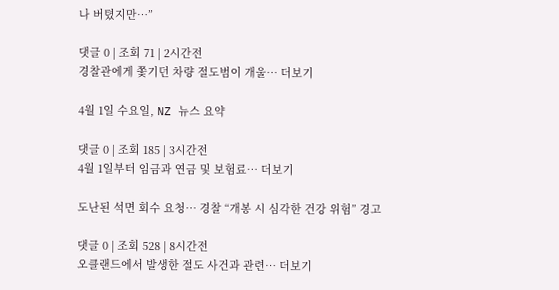나 버텼지만…”

댓글 0 | 조회 71 | 2시간전
경찰관에게 쫓기던 차량 절도범이 개울… 더보기

4월 1일 수요일, NZ 뉴스 요약

댓글 0 | 조회 185 | 3시간전
4월 1일부터 임금과 연금 및 보험료… 더보기

도난된 석면 회수 요청… 경찰 “개봉 시 심각한 건강 위험” 경고

댓글 0 | 조회 528 | 8시간전
오클랜드에서 발생한 절도 사건과 관련… 더보기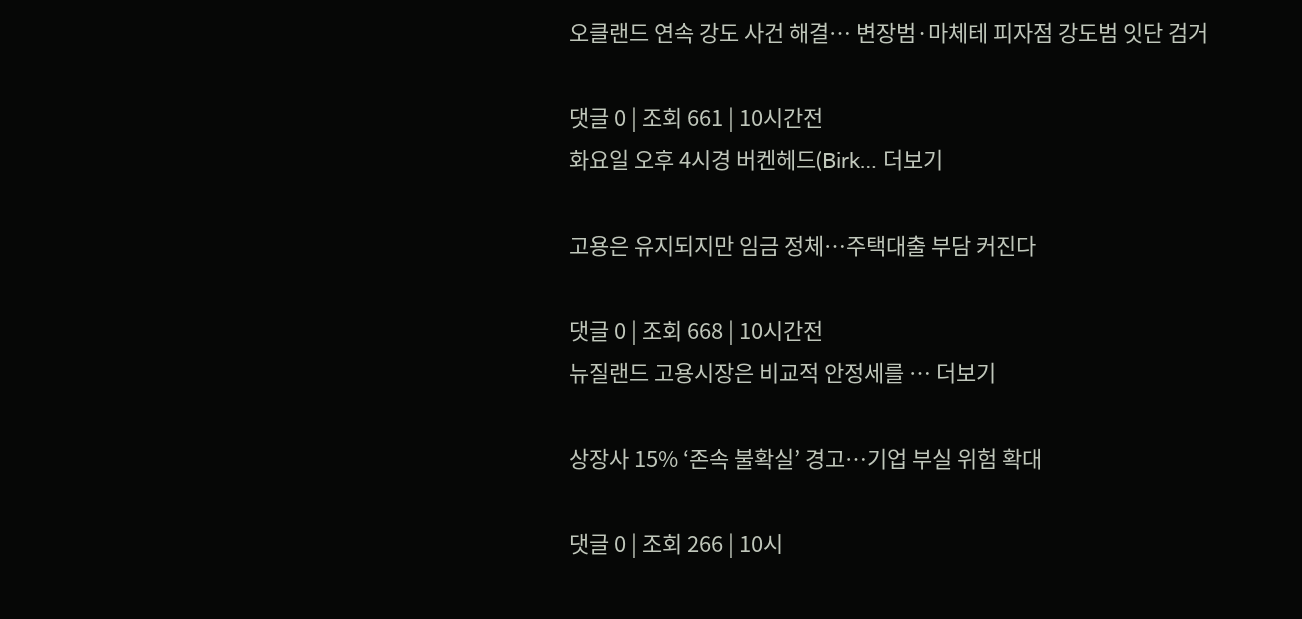오클랜드 연속 강도 사건 해결… 변장범·마체테 피자점 강도범 잇단 검거

댓글 0 | 조회 661 | 10시간전
화요일 오후 4시경 버켄헤드(Birk… 더보기

고용은 유지되지만 임금 정체…주택대출 부담 커진다

댓글 0 | 조회 668 | 10시간전
뉴질랜드 고용시장은 비교적 안정세를 … 더보기

상장사 15% ‘존속 불확실’ 경고…기업 부실 위험 확대

댓글 0 | 조회 266 | 10시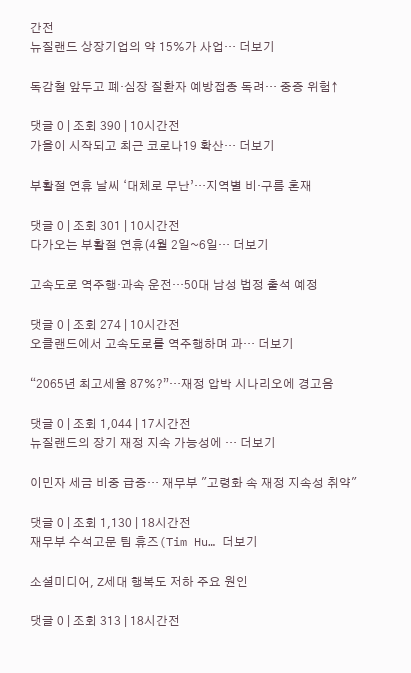간전
뉴질랜드 상장기업의 약 15%가 사업… 더보기

독감철 앞두고 폐·심장 질환자 예방접종 독려… 중증 위험↑

댓글 0 | 조회 390 | 10시간전
가을이 시작되고 최근 코로나19 확산… 더보기

부활절 연휴 날씨 ‘대체로 무난’…지역별 비·구름 혼재

댓글 0 | 조회 301 | 10시간전
다가오는 부활절 연휴(4월 2일~6일… 더보기

고속도로 역주행·과속 운전…50대 남성 법정 출석 예정

댓글 0 | 조회 274 | 10시간전
오클랜드에서 고속도로를 역주행하며 과… 더보기

“2065년 최고세율 87%?”…재정 압박 시나리오에 경고음

댓글 0 | 조회 1,044 | 17시간전
뉴질랜드의 장기 재정 지속 가능성에 … 더보기

이민자 세금 비중 급증… 재무부 "고령화 속 재정 지속성 취약"

댓글 0 | 조회 1,130 | 18시간전
재무부 수석고문 팀 휴즈(Tim Hu… 더보기

소셜미디어, Z세대 행복도 저하 주요 원인

댓글 0 | 조회 313 | 18시간전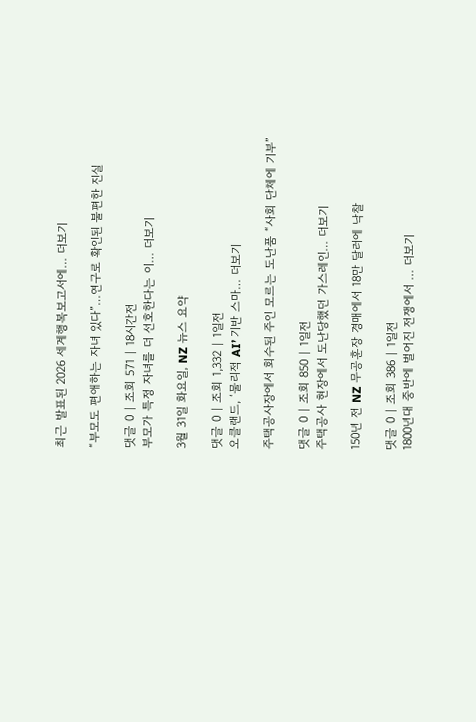최근 발표된 2026 세계행복보고서에… 더보기

“부모도 편애하는 자녀 있다”…연구로 확인된 불편한 진실

댓글 0 | 조회 571 | 18시간전
부모가 특정 자녀를 더 선호한다는 이… 더보기

3월 31일 화요일, NZ 뉴스 요약

댓글 0 | 조회 1,332 | 1일전
오클랜드, ‘물리적 AI’ 기반 스마… 더보기

주택공사장에서 회수된 주인 모르는 도난품 “사회 단체에 기부”

댓글 0 | 조회 850 | 1일전
주택공사 현장에서 도난당했던 가스레인… 더보기

150년 전 NZ 무공훈장 경매에서 18만 달러에 낙찰

댓글 0 | 조회 386 | 1일전
1800년대 중반에 벌어진 전쟁에서 … 더보기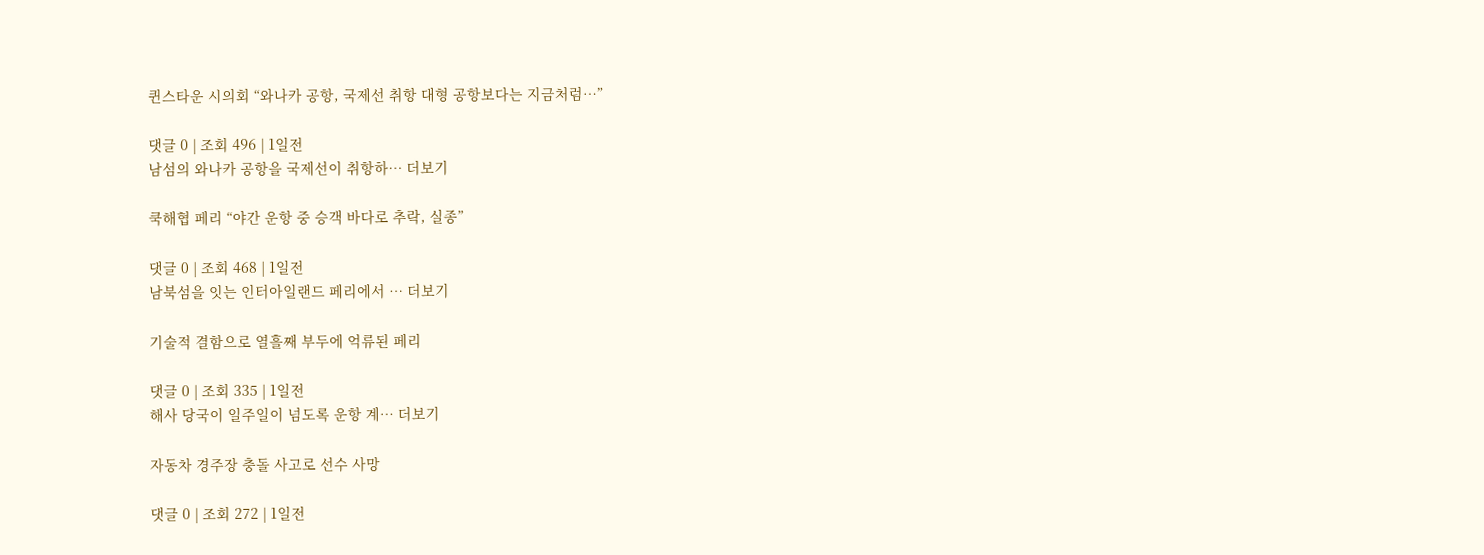퀸스타운 시의회 “와나카 공항, 국제선 취항 대형 공항보다는 지금처럼…”

댓글 0 | 조회 496 | 1일전
남섬의 와나카 공항을 국제선이 취항하… 더보기

쿡해협 페리 “야간 운항 중 승객 바다로 추락, 실종”

댓글 0 | 조회 468 | 1일전
남북섬을 잇는 인터아일랜드 페리에서 … 더보기

기술적 결함으로 열흘째 부두에 억류된 페리

댓글 0 | 조회 335 | 1일전
해사 당국이 일주일이 넘도록 운항 계… 더보기

자동차 경주장 충돌 사고로 선수 사망

댓글 0 | 조회 272 | 1일전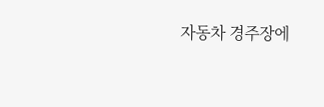자동차 경주장에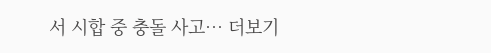서 시합 중 충돌 사고… 더보기